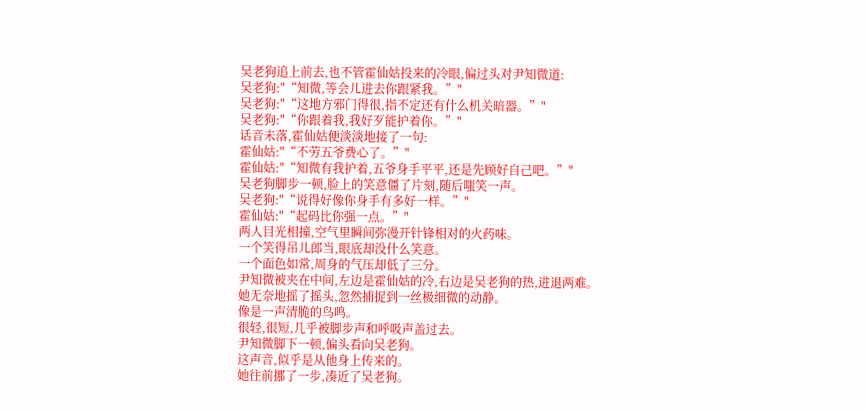吴老狗追上前去,也不管霍仙姑投来的冷眼,偏过头对尹知微道:
吴老狗:"“知微,等会儿进去你跟紧我。”"
吴老狗:"“这地方邪门得很,指不定还有什么机关暗器。”"
吴老狗:"“你跟着我,我好歹能护着你。”"
话音未落,霍仙姑便淡淡地接了一句:
霍仙姑:"“不劳五爷费心了。”"
霍仙姑:"“知微有我护着,五爷身手平平,还是先顾好自己吧。”"
吴老狗脚步一顿,脸上的笑意僵了片刻,随后嗤笑一声。
吴老狗:"“说得好像你身手有多好一样。”"
霍仙姑:"“起码比你强一点。”"
两人目光相撞,空气里瞬间弥漫开针锋相对的火药味。
一个笑得吊儿郎当,眼底却没什么笑意。
一个面色如常,周身的气压却低了三分。
尹知微被夹在中间,左边是霍仙姑的冷,右边是吴老狗的热,进退两难。
她无奈地摇了摇头,忽然捕捉到一丝极细微的动静。
像是一声清脆的鸟鸣。
很轻,很短,几乎被脚步声和呼吸声盖过去。
尹知微脚下一顿,偏头看向吴老狗。
这声音,似乎是从他身上传来的。
她往前挪了一步,凑近了吴老狗。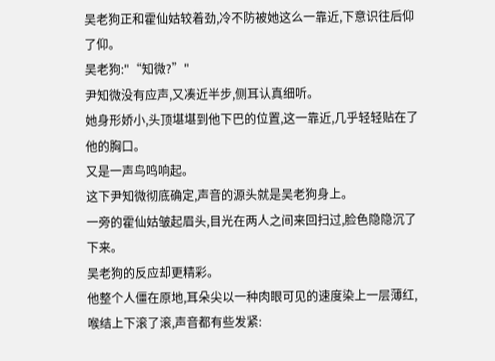吴老狗正和霍仙姑较着劲,冷不防被她这么一靠近,下意识往后仰了仰。
吴老狗:"“知微?”"
尹知微没有应声,又凑近半步,侧耳认真细听。
她身形娇小,头顶堪堪到他下巴的位置,这一靠近,几乎轻轻贴在了他的胸口。
又是一声鸟鸣响起。
这下尹知微彻底确定,声音的源头就是吴老狗身上。
一旁的霍仙姑皱起眉头,目光在两人之间来回扫过,脸色隐隐沉了下来。
吴老狗的反应却更精彩。
他整个人僵在原地,耳朵尖以一种肉眼可见的速度染上一层薄红,喉结上下滚了滚,声音都有些发紧: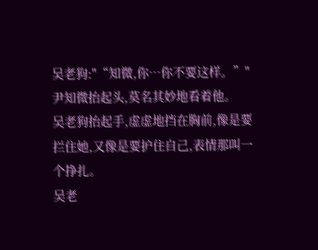吴老狗:"“知微,你…你不要这样。”"
尹知微抬起头,莫名其妙地看着他。
吴老狗抬起手,虚虚地挡在胸前,像是要拦住她,又像是要护住自己,表情那叫一个挣扎。
吴老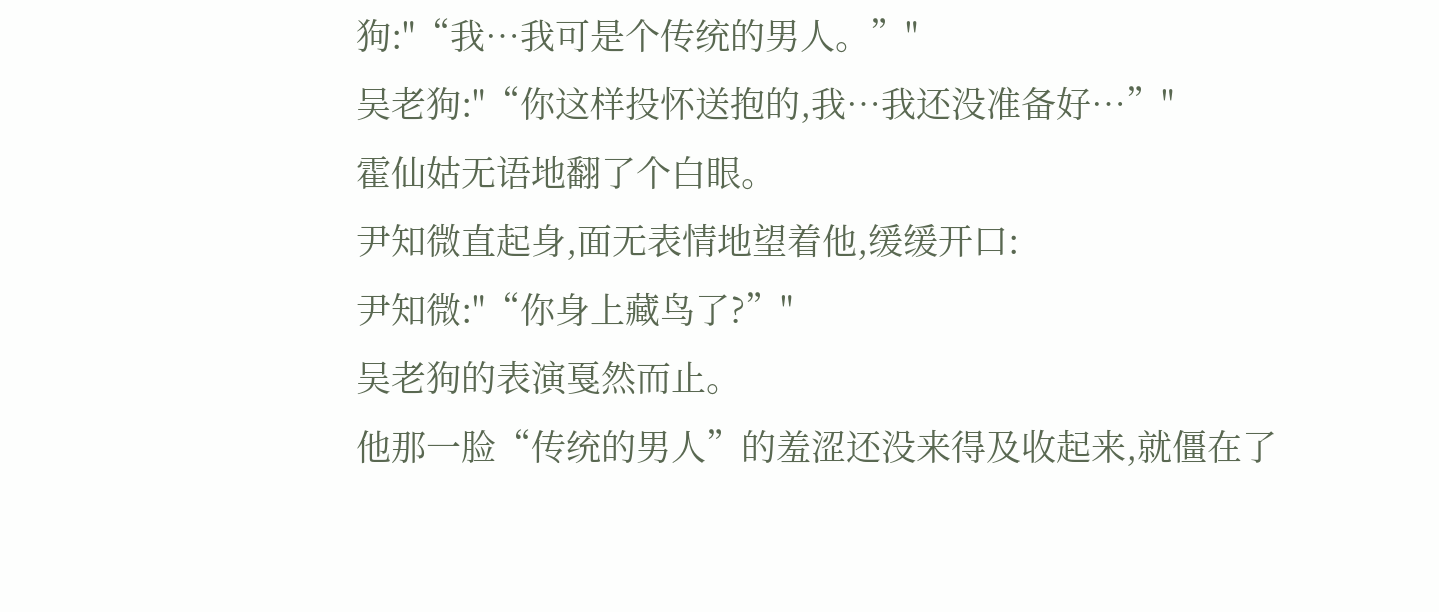狗:"“我…我可是个传统的男人。”"
吴老狗:"“你这样投怀送抱的,我…我还没准备好…”"
霍仙姑无语地翻了个白眼。
尹知微直起身,面无表情地望着他,缓缓开口:
尹知微:"“你身上藏鸟了?”"
吴老狗的表演戛然而止。
他那一脸“传统的男人”的羞涩还没来得及收起来,就僵在了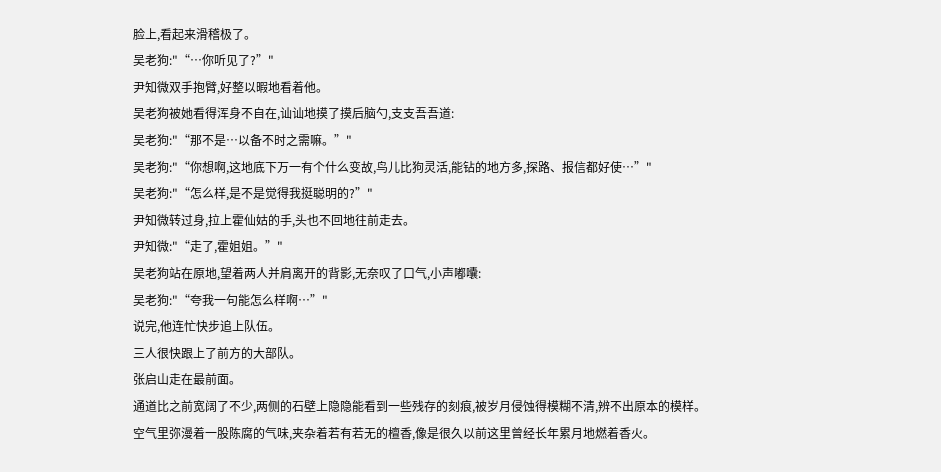脸上,看起来滑稽极了。
吴老狗:"“…你听见了?”"
尹知微双手抱臂,好整以暇地看着他。
吴老狗被她看得浑身不自在,讪讪地摸了摸后脑勺,支支吾吾道:
吴老狗:"“那不是…以备不时之需嘛。”"
吴老狗:"“你想啊,这地底下万一有个什么变故,鸟儿比狗灵活,能钻的地方多,探路、报信都好使…”"
吴老狗:"“怎么样,是不是觉得我挺聪明的?”"
尹知微转过身,拉上霍仙姑的手,头也不回地往前走去。
尹知微:"“走了,霍姐姐。”"
吴老狗站在原地,望着两人并肩离开的背影,无奈叹了口气,小声嘟囔:
吴老狗:"“夸我一句能怎么样啊…”"
说完,他连忙快步追上队伍。
三人很快跟上了前方的大部队。
张启山走在最前面。
通道比之前宽阔了不少,两侧的石壁上隐隐能看到一些残存的刻痕,被岁月侵蚀得模糊不清,辨不出原本的模样。
空气里弥漫着一股陈腐的气味,夹杂着若有若无的檀香,像是很久以前这里曾经长年累月地燃着香火。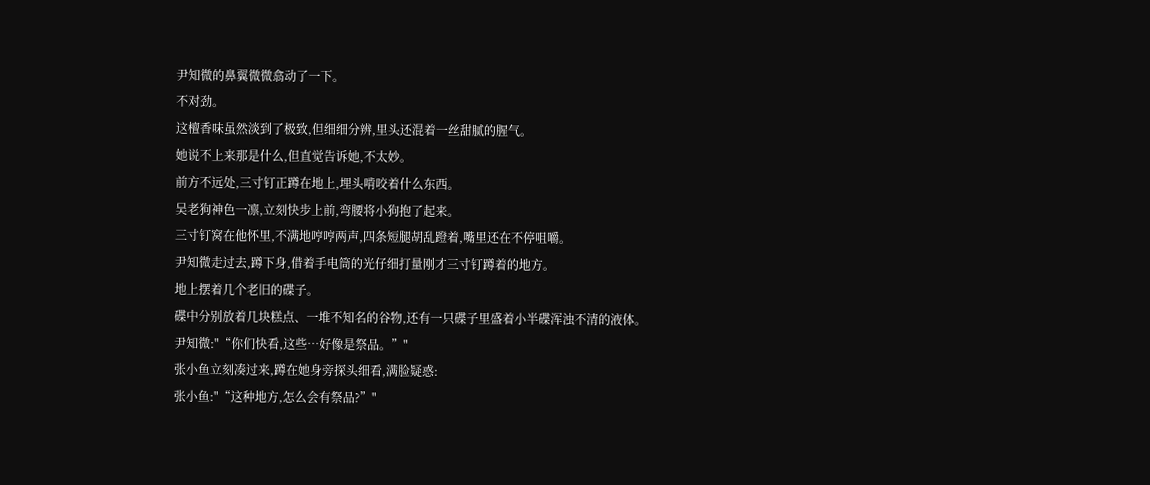尹知微的鼻翼微微翕动了一下。
不对劲。
这檀香味虽然淡到了极致,但细细分辨,里头还混着一丝甜腻的腥气。
她说不上来那是什么,但直觉告诉她,不太妙。
前方不远处,三寸钉正蹲在地上,埋头啃咬着什么东西。
吴老狗神色一凛,立刻快步上前,弯腰将小狗抱了起来。
三寸钉窝在他怀里,不满地哼哼两声,四条短腿胡乱蹬着,嘴里还在不停咀嚼。
尹知微走过去,蹲下身,借着手电筒的光仔细打量刚才三寸钉蹲着的地方。
地上摆着几个老旧的碟子。
碟中分别放着几块糕点、一堆不知名的谷物,还有一只碟子里盛着小半碟浑浊不清的液体。
尹知微:"“你们快看,这些…好像是祭品。”"
张小鱼立刻凑过来,蹲在她身旁探头细看,满脸疑惑:
张小鱼:"“这种地方,怎么会有祭品?”"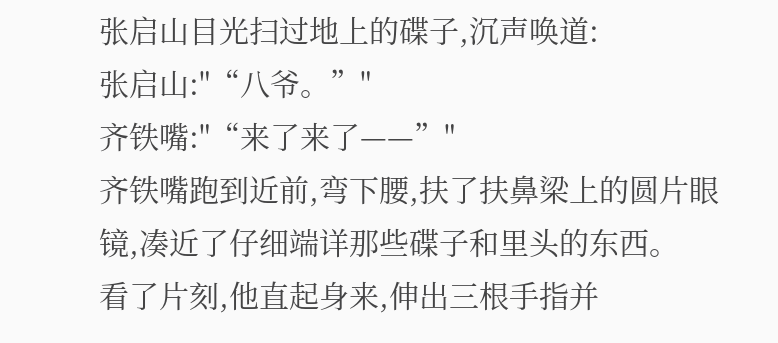张启山目光扫过地上的碟子,沉声唤道:
张启山:"“八爷。”"
齐铁嘴:"“来了来了——”"
齐铁嘴跑到近前,弯下腰,扶了扶鼻梁上的圆片眼镜,凑近了仔细端详那些碟子和里头的东西。
看了片刻,他直起身来,伸出三根手指并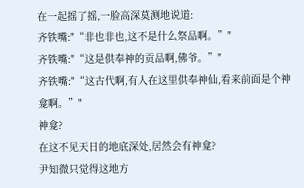在一起摇了摇,一脸高深莫测地说道:
齐铁嘴:"“非也非也,这不是什么祭品啊。”"
齐铁嘴:"“这是供奉神的贡品啊,佛爷。”"
齐铁嘴:"“这古代啊,有人在这里供奉神仙,看来前面是个神龛啊。”"
神龛?
在这不见天日的地底深处,居然会有神龛?
尹知微只觉得这地方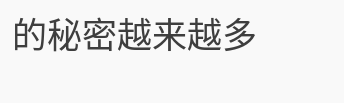的秘密越来越多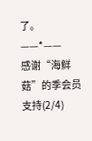了。
——*——
感谢“海鲜菇”的季会员支持(2/4)